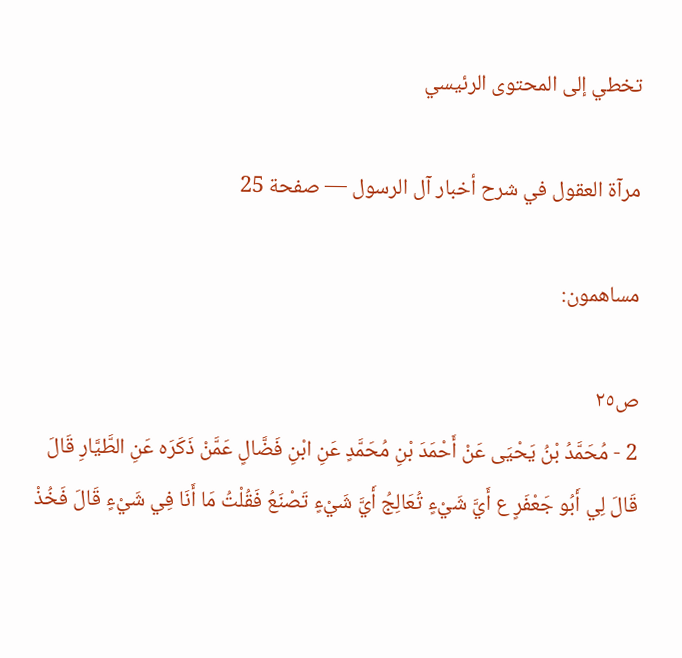تخطي إلى المحتوى الرئيسي

مرآة العقول في شرح أخبار آل الرسول — صفحة 25

مساهمون:

ص٢٥
2 - مُحَمَّدُ بْنُ يَحْيَى عَنْ أَحْمَدَ بْنِ مُحَمَّدٍ عَنِ ابْنِ فَضَّالٍ عَمَّنْ ذَكَرَه عَنِ الطَّيَّارِ قَالَ قَالَ لِي أَبُو جَعْفَرٍ ع أَيَّ شَيْءٍ تُعَالِجُ أَيَّ شَيْءٍ تَصْنَعُ فَقُلْتُ مَا أَنَا فِي شَيْءٍ قَالَ فَخُذْ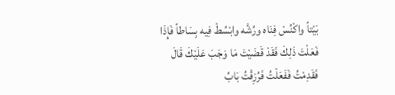بَيْتاً واكْنُسْ فِنَاه ورُشَّه وابْسُطْ فِيه بِسَاطاً فَإِذَا فَعَلْتَ ذَلِكَ فَقَدْ قَضَيْتَ مَا وَجَبَ عَلَيْكَ قَالَ فَقَدِمْتُ فَفَعَلْتُ فَرُزِقْتُ بَابُ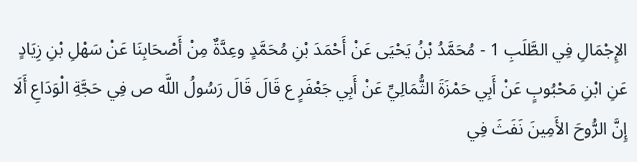الإِجْمَالِ فِي الطَّلَبِ 1 - مُحَمَّدُ بْنُ يَحْيَى عَنْ أَحْمَدَ بْنِ مُحَمَّدٍ وعِدَّةٌ مِنْ أَصْحَابِنَا عَنْ سَهْلِ بْنِ زِيَادٍ عَنِ ابْنِ مَحْبُوبٍ عَنْ أَبِي حَمْزَةَ الثُّمَالِيِّ عَنْ أَبِي جَعْفَرٍ ع قَالَ قَالَ رَسُولُ اللَّه ص فِي حَجَّةِ الْوَدَاعِ أَلَا إِنَّ الرُّوحَ الأَمِينَ نَفَثَ فِي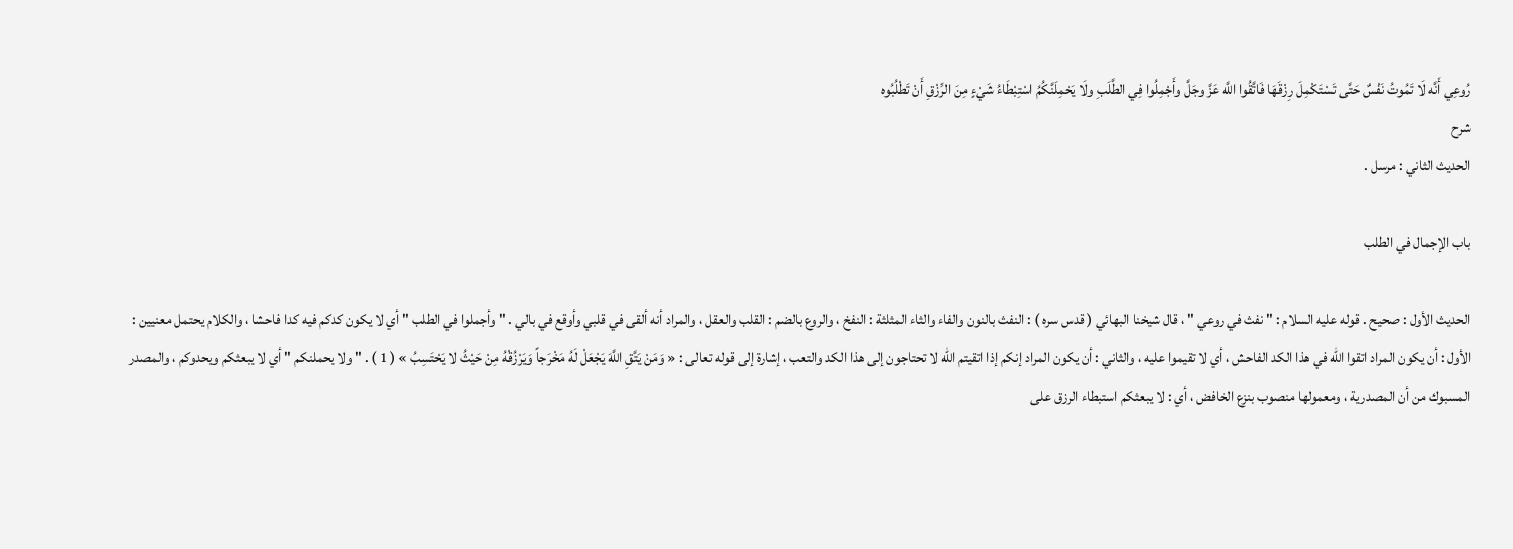رُوعِي أَنَّه لَا تَمُوتُ نَفْسٌ حَتَّى تَسْتَكْمِلَ رِزْقَهَا فَاتَّقُوا اللَّه عَزَّ وجَلَّ وأَجْمِلُوا فِي الطَّلَبِ ولَا يَحْمِلَنَّكُمُ اسْتِبْطَاءُ شَيْءٍ مِنَ الرِّزْقِ أَنْ تَطْلُبُوه
شرح
الحديث الثاني : مرسل .

باب الإجمال في الطلب

الحديث الأول : صحيح . قوله عليه السلام : " نفث في روعي " ، قال شيخنا البهائي ( قدس سره ) : النفث بالنون والفاء والثاء المثلثة : النفخ ، والروع بالضم : القلب والعقل ، والمراد أنه ألقى في قلبي وأوقع في بالي . " وأجملوا في الطلب " أي لا يكون كدكم فيه كدا فاحشا ، والكلام يحتمل معنيين : الأول : أن يكون المراد اتقوا الله في هذا الكد الفاحش ، أي لا تقيموا عليه ، والثاني : أن يكون المراد إنكم إذا اتقيتم الله لا تحتاجون إلى هذا الكد والتعب ، إشارة إلى قوله تعالى : « وَمَنْ يَتَّقِ اللَّهَ يَجْعَلْ لَهُ مَخْرَجاً وَيَرْزُقْهُ مِنْ حَيْثُ لا يَحْتَسِبُ » ( 1 ) . " ولا يحملنكم " أي لا يبعثكم ويحدوكم ، والمصدر المسبوك من أن المصدرية ، ومعمولها منصوب بنزع الخافض ، أي : لا يبعثكم استبطاء الرزق على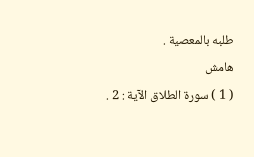طلبه بالمعصية .
هامش
( 1 ) سورة الطلاق الآية : 2 .